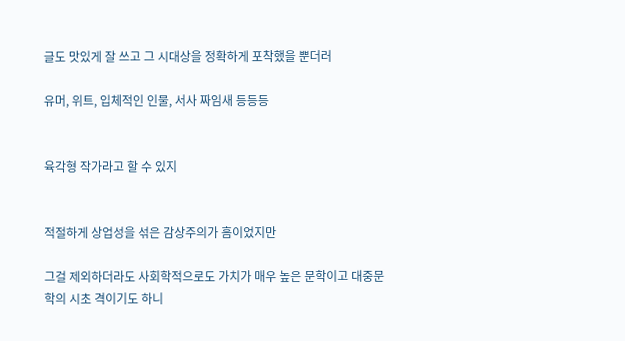글도 맛있게 잘 쓰고 그 시대상을 정확하게 포착했을 뿐더러

유머, 위트, 입체적인 인물, 서사 짜임새 등등등


육각형 작가라고 할 수 있지


적절하게 상업성을 섞은 감상주의가 흠이었지만

그걸 제외하더라도 사회학적으로도 가치가 매우 높은 문학이고 대중문학의 시초 격이기도 하니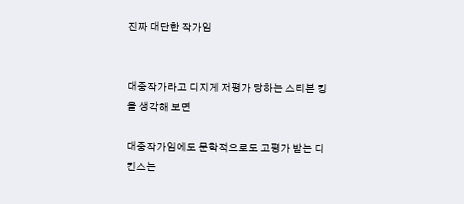진짜 대단한 작가임


대중작가라고 디지게 저평가 당하는 스티븐 킹을 생각해 보면

대중작가임에도 문학적으로도 고평가 받는 디킨스는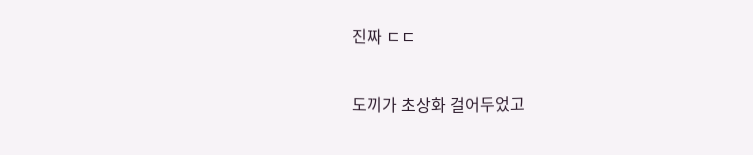진짜 ㄷㄷ


도끼가 초상화 걸어두었고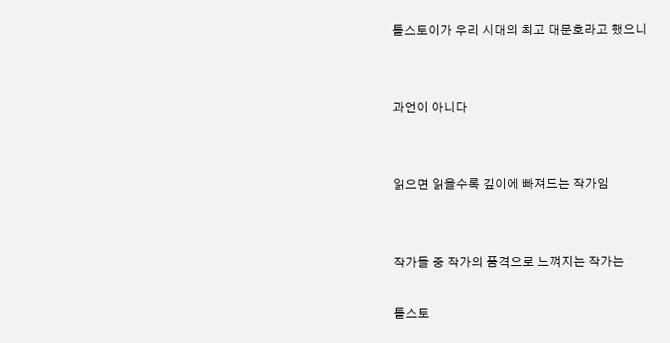톨스토이가 우리 시대의 최고 대문호라고 했으니


과언이 아니다


읽으면 읽을수록 깊이에 빠져드는 작가임


작가들 중 작가의 품격으로 느껴지는 작가는

톨스토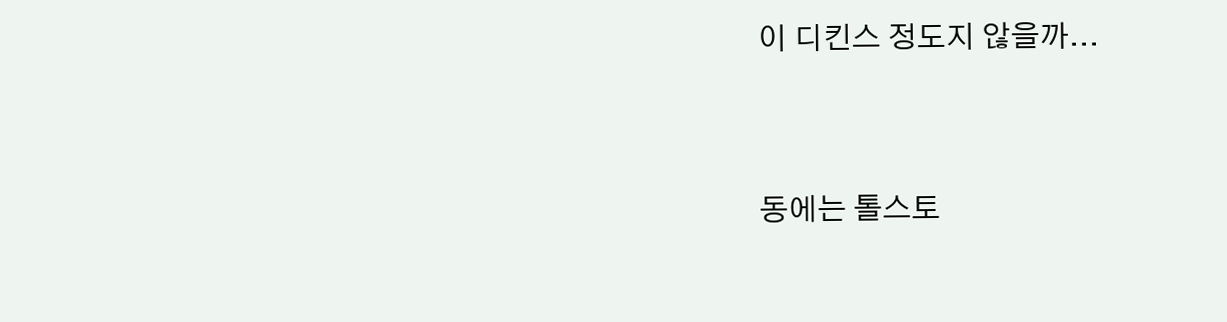이 디킨스 정도지 않을까...


동에는 톨스토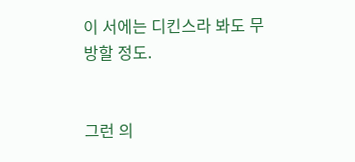이 서에는 디킨스라 봐도 무방할 정도.


그런 의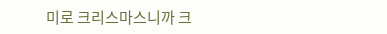미로 크리스마스니까 크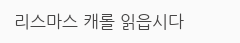리스마스 캐롤 읽읍시다